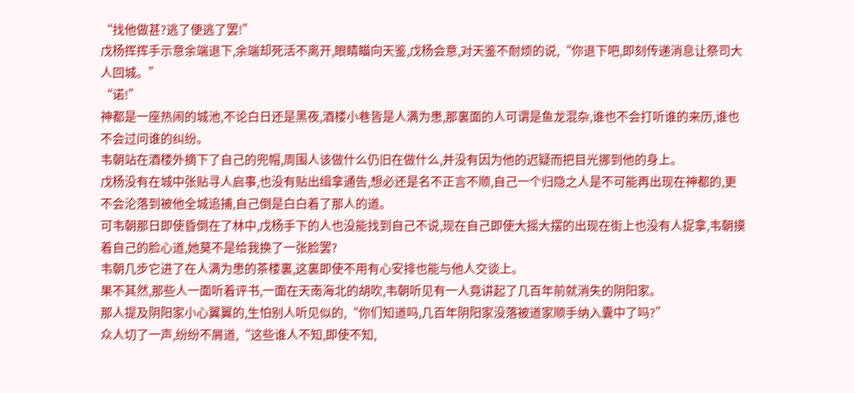“找他做甚?逃了便逃了罢!”
戊杨挥挥手示意余端退下,余端却死活不离开,眼睛瞄向天鉴,戊杨会意,对天鉴不耐烦的说,“你退下吧,即刻传递消息让祭司大人回城。”
“诺!”
神都是一座热闹的城池,不论白日还是黑夜,酒楼小巷皆是人满为患,那裏面的人可谓是鱼龙混杂,谁也不会打听谁的来历,谁也不会过问谁的纠纷。
韦朝站在酒楼外摘下了自己的兜帽,周围人该做什么仍旧在做什么,并没有因为他的迟疑而把目光挪到他的身上。
戊杨没有在城中张贴寻人启事,也没有贴出缉拿通告,想必还是名不正言不顺,自己一个归隐之人是不可能再出现在神都的,更不会沦落到被他全城追捕,自己倒是白白着了那人的道。
可韦朝那日即使昏倒在了林中,戊杨手下的人也没能找到自己不说,现在自己即使大摇大摆的出现在街上也没有人捉拿,韦朝摸着自己的脸心道,她莫不是给我换了一张脸罢?
韦朝几步它进了在人满为患的茶楼裏,这裏即使不用有心安排也能与他人交谈上。
果不其然,那些人一面听着评书,一面在天南海北的胡吹,韦朝听见有一人竟讲起了几百年前就消失的阴阳家。
那人提及阴阳家小心翼翼的,生怕别人听见似的,“你们知道吗,几百年阴阳家没落被道家顺手纳入囊中了吗?”
众人切了一声,纷纷不屑道,“这些谁人不知,即使不知,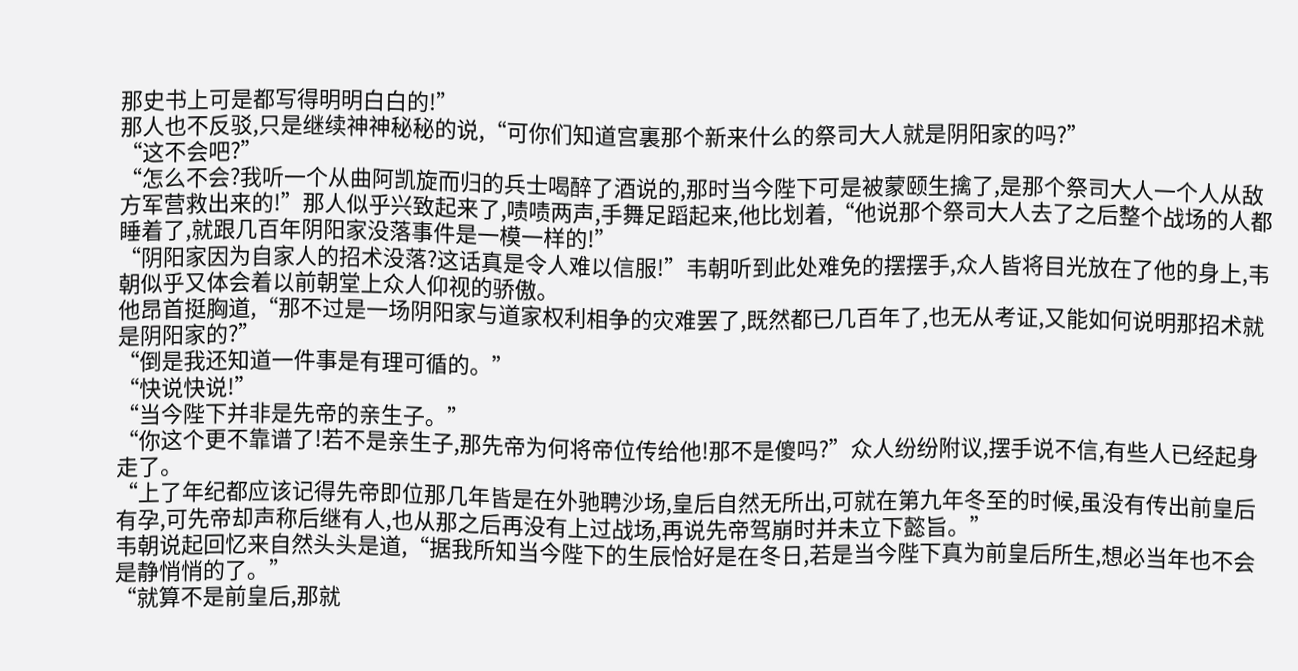那史书上可是都写得明明白白的!”
那人也不反驳,只是继续神神秘秘的说,“可你们知道宫裏那个新来什么的祭司大人就是阴阳家的吗?”
“这不会吧?”
“怎么不会?我听一个从曲阿凯旋而归的兵士喝醉了酒说的,那时当今陛下可是被蒙颐生擒了,是那个祭司大人一个人从敌方军营救出来的!”那人似乎兴致起来了,啧啧两声,手舞足蹈起来,他比划着,“他说那个祭司大人去了之后整个战场的人都睡着了,就跟几百年阴阳家没落事件是一模一样的!”
“阴阳家因为自家人的招术没落?这话真是令人难以信服!”韦朝听到此处难免的摆摆手,众人皆将目光放在了他的身上,韦朝似乎又体会着以前朝堂上众人仰视的骄傲。
他昂首挺胸道,“那不过是一场阴阳家与道家权利相争的灾难罢了,既然都已几百年了,也无从考证,又能如何说明那招术就是阴阳家的?”
“倒是我还知道一件事是有理可循的。”
“快说快说!”
“当今陛下并非是先帝的亲生子。”
“你这个更不靠谱了!若不是亲生子,那先帝为何将帝位传给他!那不是傻吗?”众人纷纷附议,摆手说不信,有些人已经起身走了。
“上了年纪都应该记得先帝即位那几年皆是在外驰聘沙场,皇后自然无所出,可就在第九年冬至的时候,虽没有传出前皇后有孕,可先帝却声称后继有人,也从那之后再没有上过战场,再说先帝驾崩时并未立下懿旨。”
韦朝说起回忆来自然头头是道,“据我所知当今陛下的生辰恰好是在冬日,若是当今陛下真为前皇后所生,想必当年也不会是静悄悄的了。”
“就算不是前皇后,那就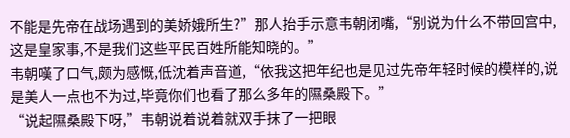不能是先帝在战场遇到的美娇娥所生?”那人抬手示意韦朝闭嘴,“别说为什么不带回宫中,这是皇家事,不是我们这些平民百姓所能知晓的。”
韦朝嘆了口气,颇为感慨,低沈着声音道,“依我这把年纪也是见过先帝年轻时候的模样的,说是美人一点也不为过,毕竟你们也看了那么多年的隰桑殿下。”
“说起隰桑殿下呀,”韦朝说着说着就双手抹了一把眼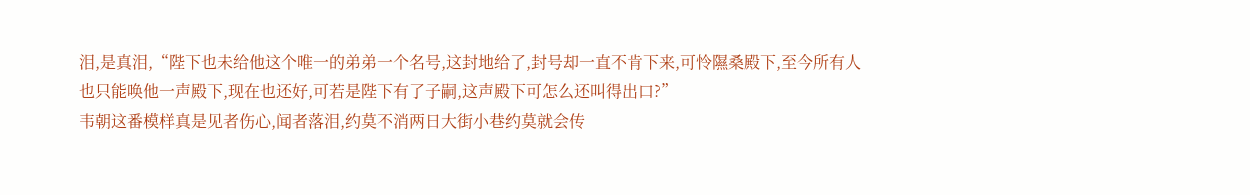泪,是真泪,“陛下也未给他这个唯一的弟弟一个名号,这封地给了,封号却一直不肯下来,可怜隰桑殿下,至今所有人也只能唤他一声殿下,现在也还好,可若是陛下有了子嗣,这声殿下可怎么还叫得出口?”
韦朝这番模样真是见者伤心,闻者落泪,约莫不消两日大街小巷约莫就会传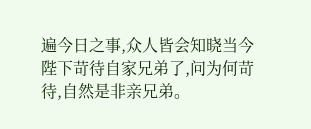遍今日之事,众人皆会知晓当今陛下苛待自家兄弟了,问为何苛待,自然是非亲兄弟。